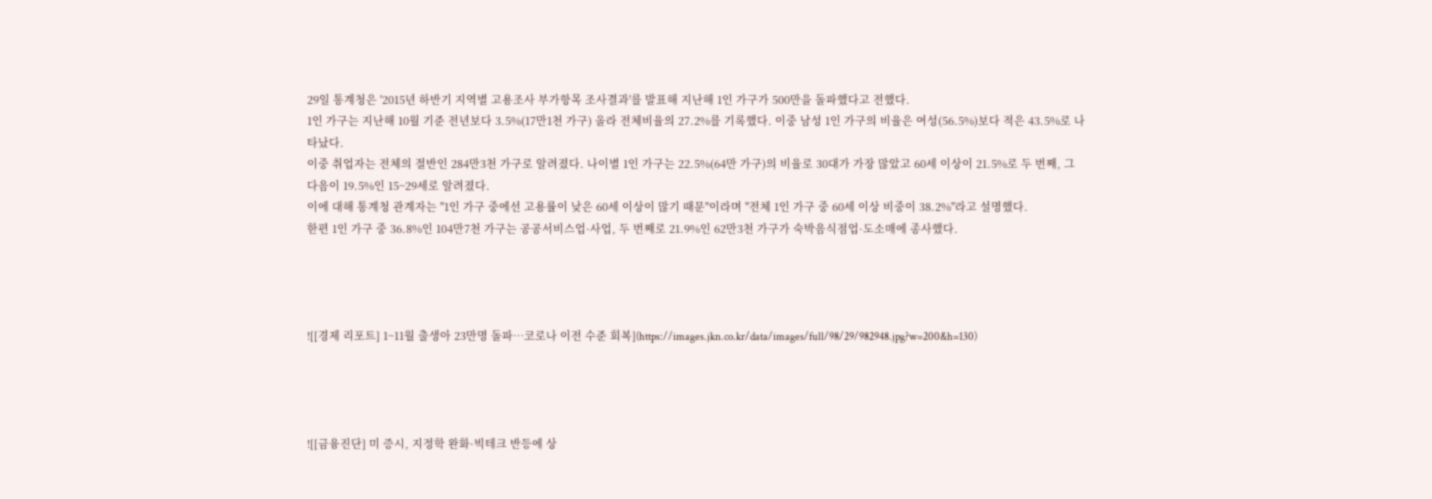29일 통계청은 '2015년 하반기 지역별 고용조사 부가항목 조사결과'를 발표해 지난해 1인 가구가 500만을 돌파했다고 전했다.
1인 가구는 지난해 10월 기준 전년보다 3.5%(17만1천 가구) 올라 전체비율의 27.2%를 기록했다. 이중 남성 1인 가구의 비율은 여성(56.5%)보다 적은 43.5%로 나타났다.
이중 취업자는 전체의 절반인 284만3천 가구로 알려졌다. 나이별 1인 가구는 22.5%(64만 가구)의 비율로 30대가 가장 많았고 60세 이상이 21.5%로 두 번째, 그다음이 19.5%인 15~29세로 알려졌다.
이에 대해 통계청 관계자는 "1인 가구 중에선 고용률이 낮은 60세 이상이 많기 때문"이라며 "전체 1인 가구 중 60세 이상 비중이 38.2%"라고 설명했다.
한편 1인 가구 중 36.8%인 104만7천 가구는 공공서비스업·사업, 두 번째로 21.9%인 62만3천 가구가 숙박음식점업·도소매에 종사했다.




![[경제 리포트] 1~11월 출생아 23만명 돌파…코로나 이전 수준 회복](https://images.jkn.co.kr/data/images/full/98/29/982948.jpg?w=200&h=130)




![[금융진단] 미 증시, 지정학 완화·빅테크 반등에 상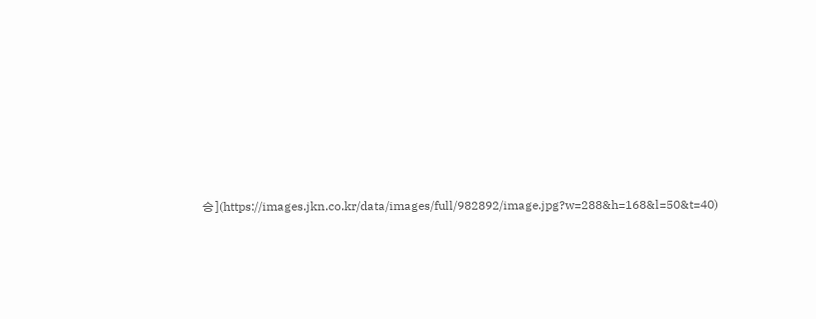승](https://images.jkn.co.kr/data/images/full/982892/image.jpg?w=288&h=168&l=50&t=40)